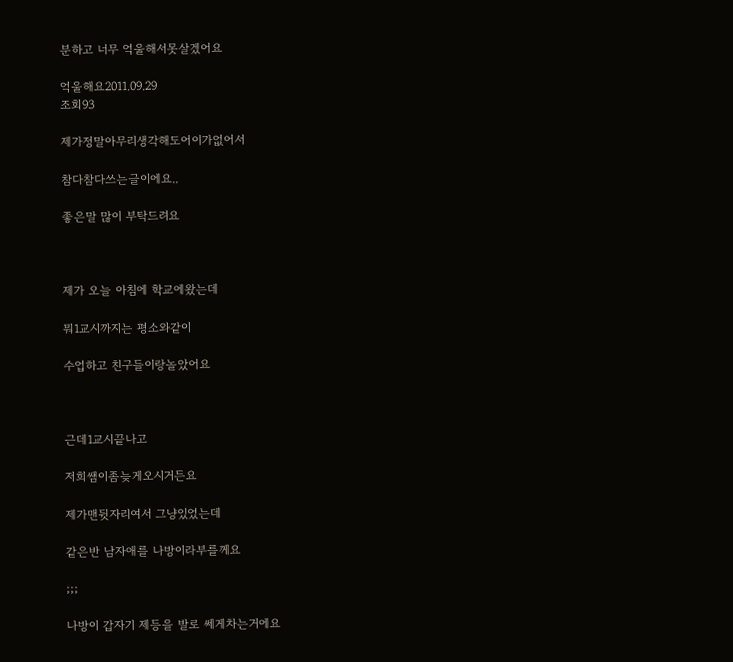분하고 너무 억울해서못살겠어요

억울해요2011.09.29
조회93

제가정말아무리생각해도어이가없어서

참다참다쓰는글이에요..

좋은말 많이 부탁드려요



제가 오늘 아침에 학교에왔는데

뭐1교시까지는 평소와같이

수업하고 친구들이랑놀았어요



근데1교시끝나고

저희쌤이좀늦게오시거든요

제가맨뒷자리여서 그냥있었는데

같은반 남자애를 나방이라부를께요

;;;

나방이 갑자기 제등을 발로 쎄게차는거에요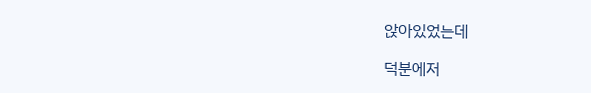앉아있었는데

덕분에저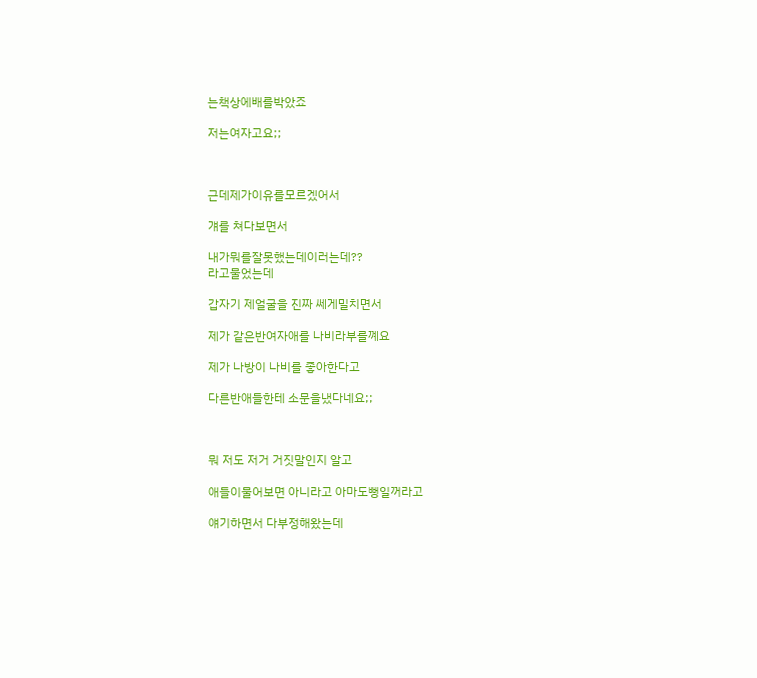는책상에배를박았죠

저는여자고요;;



근데제가이유를모르겠어서

걔를 쳐다보면서

내가뭐를잘못했는데이러는데??
라고물었는데

갑자기 제얼굴을 진짜 쎄게밀치면서

제가 같은반여자애를 나비라부를꼐요

제가 나방이 나비를 좋아한다고

다른반애들한테 소문을냈다네요;;



뭐 저도 저거 거짓말인지 알고

애들이물어보면 아니라고 아마도뻥일꺼라고

얘기하면서 다부정해왔는데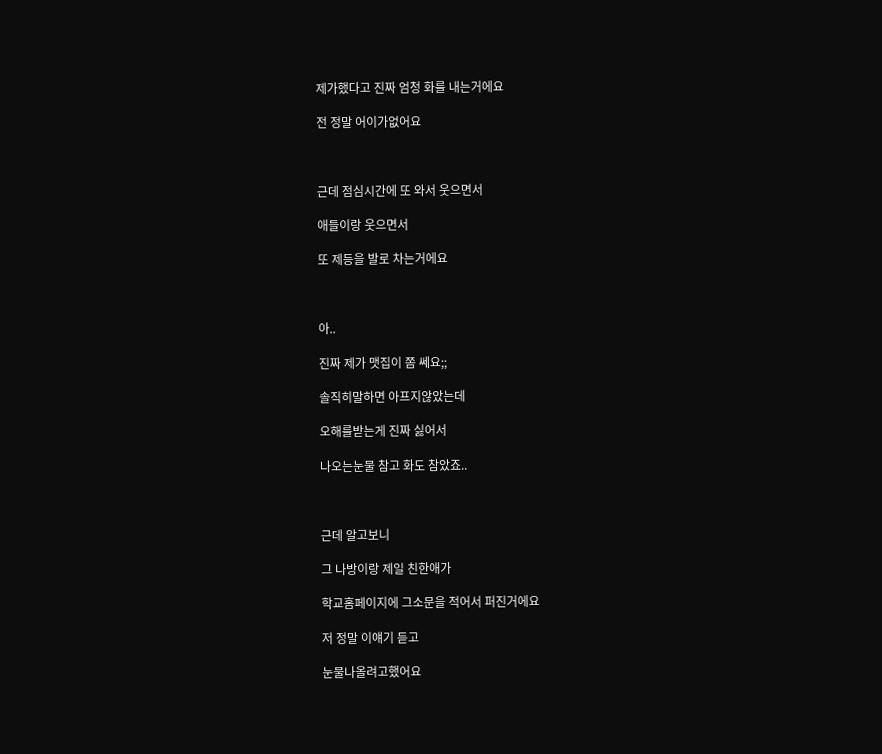제가했다고 진짜 엄청 화를 내는거에요

전 정말 어이가없어요



근데 점심시간에 또 와서 웃으면서

애들이랑 웃으면서

또 제등을 발로 차는거에요



아..

진짜 제가 맷집이 쫌 쎄요;;

솔직히말하면 아프지않았는데

오해를받는게 진짜 싫어서

나오는눈물 참고 화도 참았죠..



근데 알고보니

그 나방이랑 제일 친한애가

학교홈페이지에 그소문을 적어서 퍼진거에요

저 정말 이얘기 듣고

눈물나올려고했어요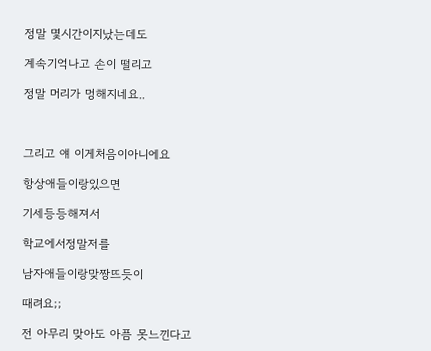정말 몇시간이지났는데도

계속기억나고 손이 떨리고

정말 머리가 멍해지네요..



그리고 얘 이게처음이아니에요

항상애들이랑있으면

기세등등해져서

학교에서정말저를

남자애들이랑맞짱뜨듯이

때려요;;

전 아무리 맞아도 아픔 못느낀다고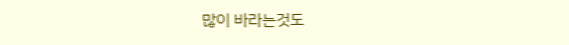많이 바라는것도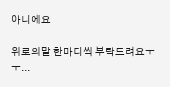아니에요

위로의말 한마디씩 부탁드려요ㅜㅜ...